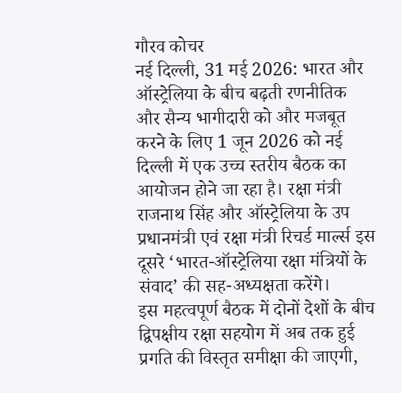गौरव कोचर
नई दिल्ली, 31 मई 2026: भारत और ऑस्ट्रेलिया के बीच बढ़ती रणनीतिक और सैन्य भागीदारी को और मजबूत करने के लिए 1 जून 2026 को नई दिल्ली में एक उच्च स्तरीय बैठक का आयोजन होने जा रहा है। रक्षा मंत्री राजनाथ सिंह और ऑस्ट्रेलिया के उप प्रधानमंत्री एवं रक्षा मंत्री रिचर्ड मार्ल्स इस दूसरे ‘भारत-ऑस्ट्रेलिया रक्षा मंत्रियों के संवाद’ की सह-अध्यक्षता करेंगे।
इस महत्वपूर्ण बैठक में दोनों देशों के बीच द्विपक्षीय रक्षा सहयोग में अब तक हुई प्रगति की विस्तृत समीक्षा की जाएगी,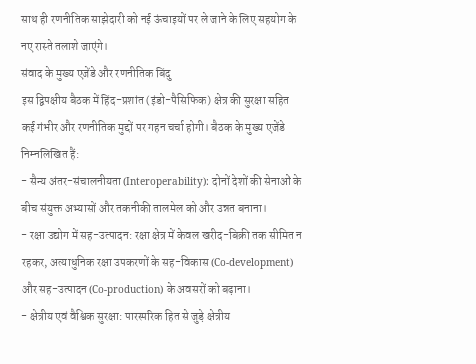साथ ही रणनीतिक साझेदारी को नई ऊंचाइयों पर ले जाने के लिए सहयोग के नए रास्ते तलाशे जाएंगे।
संवाद के मुख्य एजेंडे और रणनीतिक बिंदु
इस द्विपक्षीय बैठक में हिंद-प्रशांत (इंडो-पैसिफिक) क्षेत्र की सुरक्षा सहित कई गंभीर और रणनीतिक मुद्दों पर गहन चर्चा होगी। बैठक के मुख्य एजेंडे निम्नलिखित हैं:
- सैन्य अंतर-संचालनीयता (Interoperability): दोनों देशों की सेनाओं के बीच संयुक्त अभ्यासों और तकनीकी तालमेल को और उन्नत बनाना।
- रक्षा उद्योग में सह-उत्पादन: रक्षा क्षेत्र में केवल खरीद-बिक्री तक सीमित न रहकर, अत्याधुनिक रक्षा उपकरणों के सह-विकास (Co-development) और सह-उत्पादन (Co-production) के अवसरों को बढ़ाना।
- क्षेत्रीय एवं वैश्विक सुरक्षा: पारस्परिक हित से जुड़े क्षेत्रीय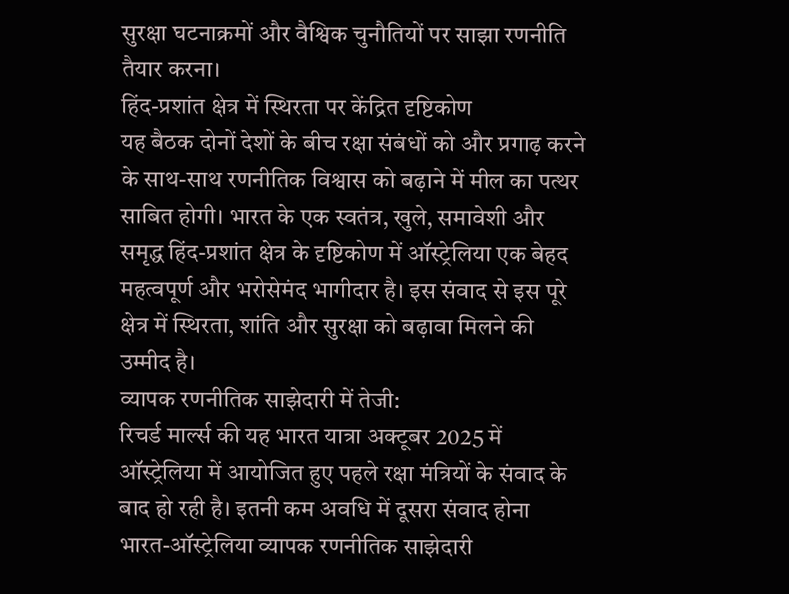सुरक्षा घटनाक्रमों और वैश्विक चुनौतियों पर साझा रणनीति तैयार करना।
हिंद-प्रशांत क्षेत्र में स्थिरता पर केंद्रित दृष्टिकोण
यह बैठक दोनों देशों के बीच रक्षा संबंधों को और प्रगाढ़ करने के साथ-साथ रणनीतिक विश्वास को बढ़ाने में मील का पत्थर साबित होगी। भारत के एक स्वतंत्र, खुले, समावेशी और समृद्ध हिंद-प्रशांत क्षेत्र के दृष्टिकोण में ऑस्ट्रेलिया एक बेहद महत्वपूर्ण और भरोसेमंद भागीदार है। इस संवाद से इस पूरे क्षेत्र में स्थिरता, शांति और सुरक्षा को बढ़ावा मिलने की उम्मीद है।
व्यापक रणनीतिक साझेदारी में तेजी:
रिचर्ड मार्ल्स की यह भारत यात्रा अक्टूबर 2025 में ऑस्ट्रेलिया में आयोजित हुए पहले रक्षा मंत्रियों के संवाद के बाद हो रही है। इतनी कम अवधि में दूसरा संवाद होना भारत-ऑस्ट्रेलिया व्यापक रणनीतिक साझेदारी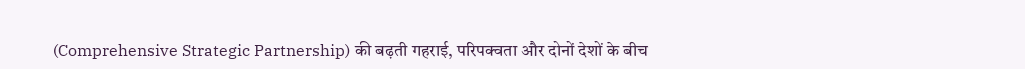(Comprehensive Strategic Partnership) की बढ़ती गहराई, परिपक्वता और दोनों देशों के बीच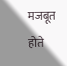मजबूत होते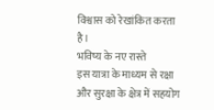विश्वास को रेखांकित करता है।
भविष्य के नए रास्ते
इस यात्रा के माध्यम से रक्षा और सुरक्षा के क्षेत्र में सहयोग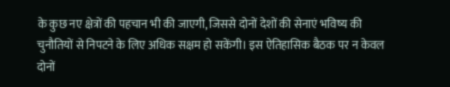के कुछ नए क्षेत्रों की पहचान भी की जाएगी, जिससे दोनों देशों की सेनाएं भविष्य की चुनौतियों से निपटने के लिए अधिक सक्षम हो सकेंगी। इस ऐतिहासिक बैठक पर न केवल दोनों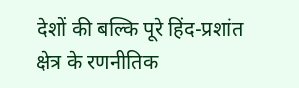देशों की बल्कि पूरे हिंद-प्रशांत क्षेत्र के रणनीतिक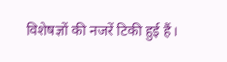विशेषज्ञों की नजरें टिकी हुई हैं।